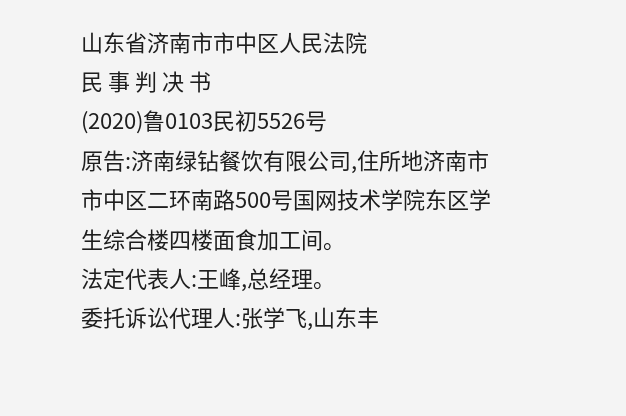山东省济南市市中区人民法院
民 事 判 决 书
(2020)鲁0103民初5526号
原告:济南绿钻餐饮有限公司,住所地济南市市中区二环南路500号国网技术学院东区学生综合楼四楼面食加工间。
法定代表人:王峰,总经理。
委托诉讼代理人:张学飞,山东丰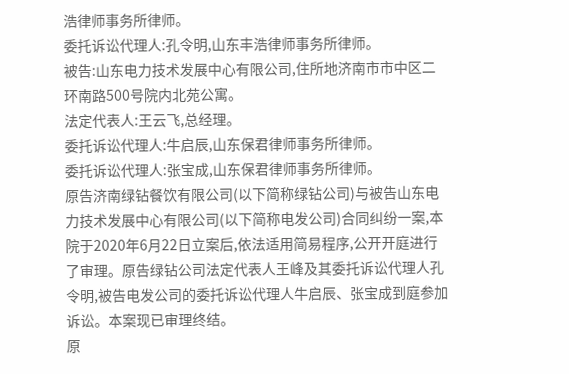浩律师事务所律师。
委托诉讼代理人:孔令明,山东丰浩律师事务所律师。
被告:山东电力技术发展中心有限公司,住所地济南市市中区二环南路500号院内北苑公寓。
法定代表人:王云飞,总经理。
委托诉讼代理人:牛启辰,山东保君律师事务所律师。
委托诉讼代理人:张宝成,山东保君律师事务所律师。
原告济南绿钻餐饮有限公司(以下简称绿钻公司)与被告山东电力技术发展中心有限公司(以下简称电发公司)合同纠纷一案,本院于2020年6月22日立案后,依法适用简易程序,公开开庭进行了审理。原告绿钻公司法定代表人王峰及其委托诉讼代理人孔令明,被告电发公司的委托诉讼代理人牛启辰、张宝成到庭参加诉讼。本案现已审理终结。
原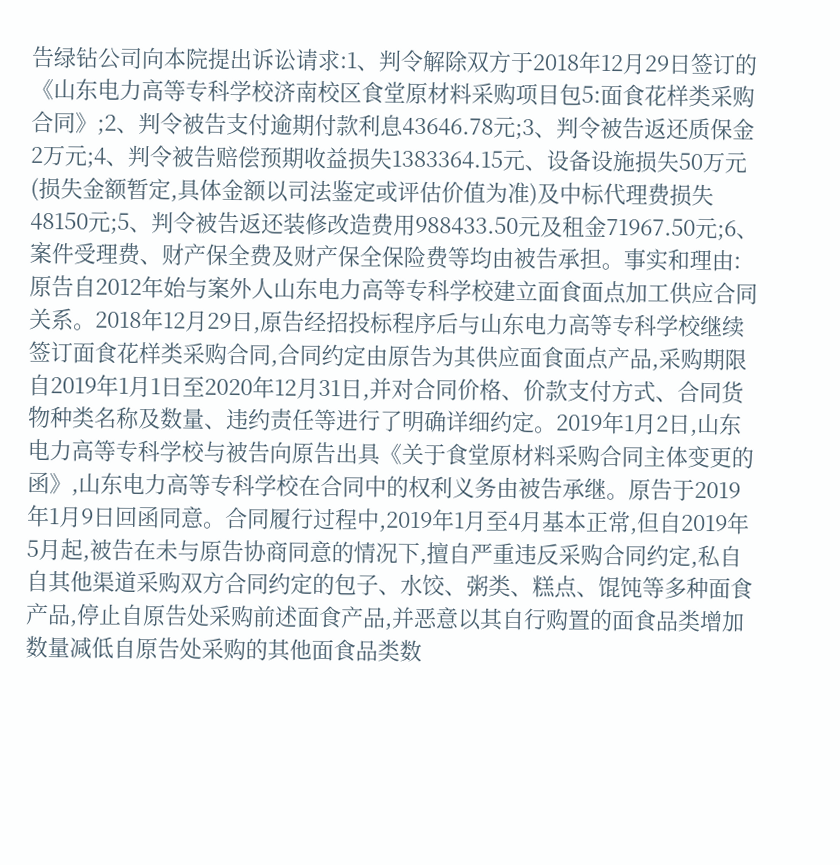告绿钻公司向本院提出诉讼请求:1、判令解除双方于2018年12月29日签订的《山东电力高等专科学校济南校区食堂原材料采购项目包5:面食花样类采购合同》;2、判令被告支付逾期付款利息43646.78元;3、判令被告返还质保金2万元;4、判令被告赔偿预期收益损失1383364.15元、设备设施损失50万元(损失金额暂定,具体金额以司法鉴定或评估价值为准)及中标代理费损失48150元;5、判令被告返还装修改造费用988433.50元及租金71967.50元;6、案件受理费、财产保全费及财产保全保险费等均由被告承担。事实和理由:原告自2012年始与案外人山东电力高等专科学校建立面食面点加工供应合同关系。2018年12月29日,原告经招投标程序后与山东电力高等专科学校继续签订面食花样类采购合同,合同约定由原告为其供应面食面点产品,采购期限自2019年1月1日至2020年12月31日,并对合同价格、价款支付方式、合同货物种类名称及数量、违约责任等进行了明确详细约定。2019年1月2日,山东电力高等专科学校与被告向原告出具《关于食堂原材料采购合同主体变更的函》,山东电力高等专科学校在合同中的权利义务由被告承继。原告于2019年1月9日回函同意。合同履行过程中,2019年1月至4月基本正常,但自2019年5月起,被告在未与原告协商同意的情况下,擅自严重违反采购合同约定,私自自其他渠道采购双方合同约定的包子、水饺、粥类、糕点、馄饨等多种面食产品,停止自原告处采购前述面食产品,并恶意以其自行购置的面食品类增加数量减低自原告处采购的其他面食品类数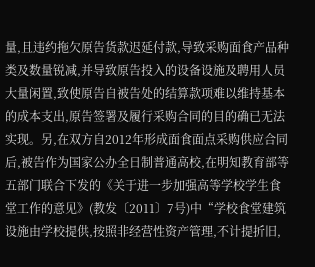量,且违约拖欠原告货款迟延付款,导致采购面食产品种类及数量锐减,并导致原告投入的设备设施及聘用人员大量闲置,致使原告自被告处的结算款项难以维持基本的成本支出,原告签署及履行采购合同的目的确已无法实现。另,在双方自2012年形成面食面点采购供应合同后,被告作为国家公办全日制普通高校,在明知教育部等五部门联合下发的《关于进一步加强高等学校学生食堂工作的意见》(教发〔2011〕7号)中“学校食堂建筑设施由学校提供,按照非经营性资产管理,不计提折旧,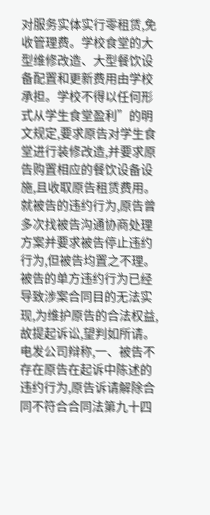对服务实体实行零租赁,免收管理费。学校食堂的大型维修改造、大型餐饮设备配置和更新费用由学校承担。学校不得以任何形式从学生食堂盈利”的明文规定,要求原告对学生食堂进行装修改造,并要求原告购置相应的餐饮设备设施,且收取原告租赁费用。就被告的违约行为,原告曾多次找被告沟通协商处理方案并要求被告停止违约行为,但被告均置之不理。被告的单方违约行为已经导致涉案合同目的无法实现,为维护原告的合法权益,故提起诉讼,望判如所请。
电发公司辩称,一、被告不存在原告在起诉中陈述的违约行为,原告诉请解除合同不符合合同法第九十四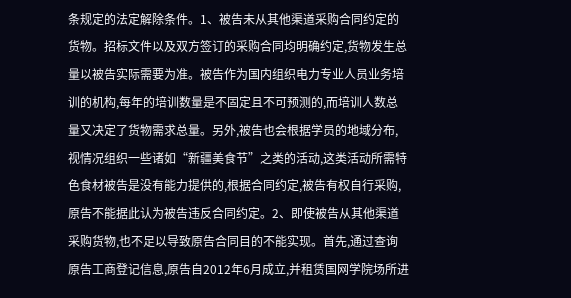条规定的法定解除条件。1、被告未从其他渠道采购合同约定的货物。招标文件以及双方签订的采购合同均明确约定,货物发生总量以被告实际需要为准。被告作为国内组织电力专业人员业务培训的机构,每年的培训数量是不固定且不可预测的,而培训人数总量又决定了货物需求总量。另外,被告也会根据学员的地域分布,视情况组织一些诸如“新疆美食节”之类的活动,这类活动所需特色食材被告是没有能力提供的,根据合同约定,被告有权自行采购,原告不能据此认为被告违反合同约定。2、即使被告从其他渠道采购货物,也不足以导致原告合同目的不能实现。首先,通过查询原告工商登记信息,原告自2012年6月成立,并租赁国网学院场所进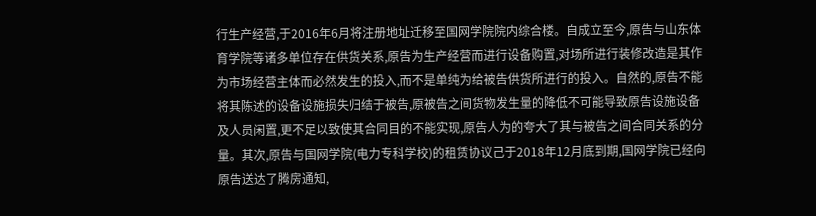行生产经营,于2016年6月将注册地址迁移至国网学院院内综合楼。自成立至今,原告与山东体育学院等诸多单位存在供货关系,原告为生产经营而进行设备购置,对场所进行装修改造是其作为市场经营主体而必然发生的投入,而不是单纯为给被告供货所进行的投入。自然的,原告不能将其陈述的设备设施损失归结于被告,原被告之间货物发生量的降低不可能导致原告设施设备及人员闲置,更不足以致使其合同目的不能实现,原告人为的夸大了其与被告之间合同关系的分量。其次,原告与国网学院(电力专科学校)的租赁协议己于2018年12月底到期,国网学院已经向原告送达了腾房通知,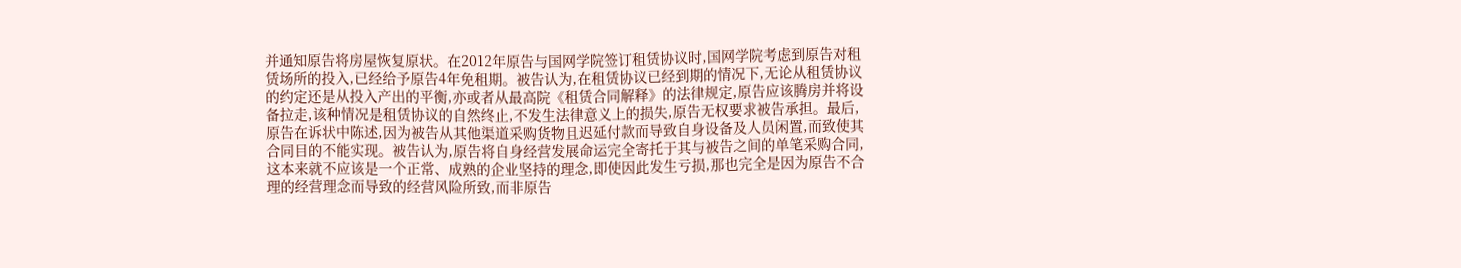并通知原告将房屋恢复原状。在2012年原告与国网学院签订租赁协议时,国网学院考虑到原告对租赁场所的投入,已经给予原告4年免租期。被告认为,在租赁协议已经到期的情况下,无论从租赁协议的约定还是从投入产出的平衡,亦或者从最高院《租赁合同解释》的法律规定,原告应该腾房并将设备拉走,该种情况是租赁协议的自然终止,不发生法律意义上的损失,原告无权要求被告承担。最后,原告在诉状中陈述,因为被告从其他渠道采购货物且迟延付款而导致自身设备及人员闲置,而致使其合同目的不能实现。被告认为,原告将自身经营发展命运完全寄托于其与被告之间的单笔采购合同,这本来就不应该是一个正常、成熟的企业坚持的理念,即使因此发生亏损,那也完全是因为原告不合理的经营理念而导致的经营风险所致,而非原告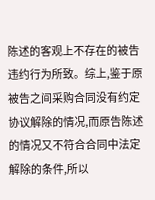陈述的客观上不存在的被告违约行为所致。综上,鉴于原被告之间采购合同没有约定协议解除的情况,而原告陈述的情况又不符合合同中法定解除的条件,所以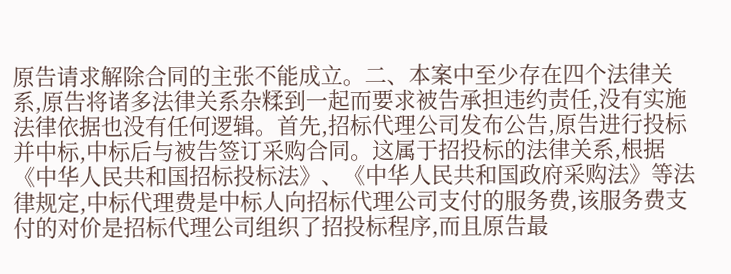原告请求解除合同的主张不能成立。二、本案中至少存在四个法律关系,原告将诸多法律关系杂糅到一起而要求被告承担违约责任,没有实施法律依据也没有任何逻辑。首先,招标代理公司发布公告,原告进行投标并中标,中标后与被告签订采购合同。这属于招投标的法律关系,根据《中华人民共和国招标投标法》、《中华人民共和国政府采购法》等法律规定,中标代理费是中标人向招标代理公司支付的服务费,该服务费支付的对价是招标代理公司组织了招投标程序,而且原告最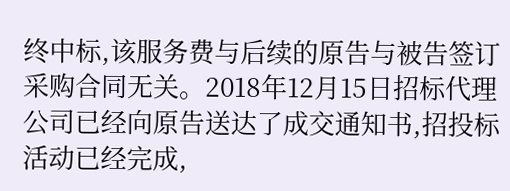终中标,该服务费与后续的原告与被告签订采购合同无关。2018年12月15日招标代理公司已经向原告送达了成交通知书,招投标活动已经完成,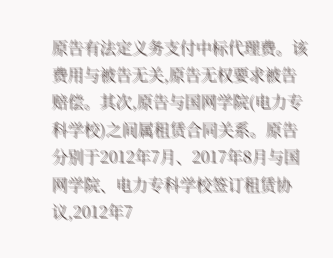原告有法定义务支付中标代理费。该费用与被告无关,原告无权要求被告赔偿。其次,原告与国网学院(电力专科学校)之间属租赁合同关系。原告分别于2012年7月、2017年8月与国网学院、电力专科学校签订租赁协议,2012年7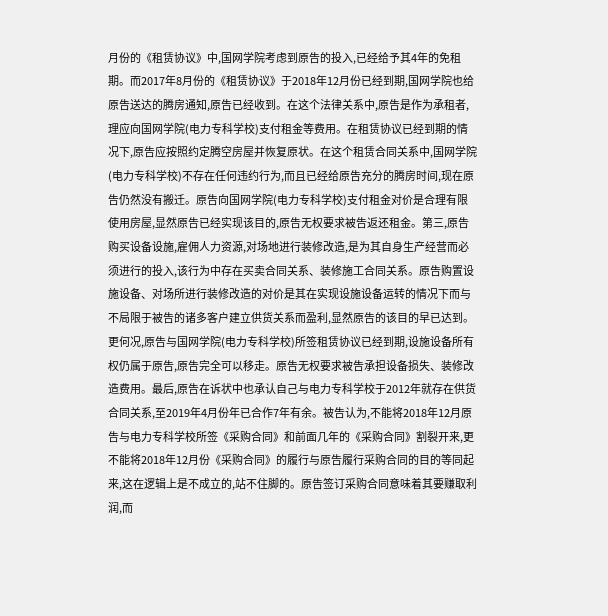月份的《租赁协议》中,国网学院考虑到原告的投入,已经给予其4年的免租期。而2017年8月份的《租赁协议》于2018年12月份已经到期,国网学院也给原告送达的腾房通知,原告已经收到。在这个法律关系中,原告是作为承租者,理应向国网学院(电力专科学校)支付租金等费用。在租赁协议已经到期的情况下,原告应按照约定腾空房屋并恢复原状。在这个租赁合同关系中,国网学院(电力专科学校)不存在任何违约行为,而且已经给原告充分的腾房时间,现在原告仍然没有搬迁。原告向国网学院(电力专科学校)支付租金对价是合理有限使用房屋,显然原告已经实现该目的,原告无权要求被告返还租金。第三,原告购买设备设施,雇佣人力资源,对场地进行装修改造,是为其自身生产经营而必须进行的投入,该行为中存在买卖合同关系、装修施工合同关系。原告购置设施设备、对场所进行装修改造的对价是其在实现设施设备运转的情况下而与不局限于被告的诸多客户建立供货关系而盈利,显然原告的该目的早已达到。更何况,原告与国网学院(电力专科学校)所签租赁协议已经到期,设施设备所有权仍属于原告,原告完全可以移走。原告无权要求被告承担设备损失、装修改造费用。最后,原告在诉状中也承认自己与电力专科学校于2012年就存在供货合同关系,至2019年4月份年已合作7年有余。被告认为,不能将2018年12月原告与电力专科学校所签《采购合同》和前面几年的《采购合同》割裂开来,更不能将2018年12月份《采购合同》的履行与原告履行采购合同的目的等同起来,这在逻辑上是不成立的,站不住脚的。原告签订采购合同意味着其要赚取利润,而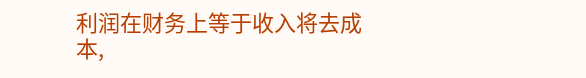利润在财务上等于收入将去成本,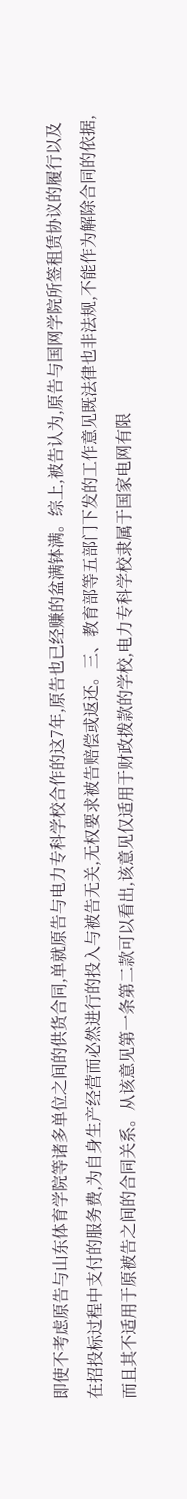即使不考虑原告与山东体育学院等诸多单位之间的供货合同,单就原告与电力专科学校合作的这7年,原告也已经赚的盆满钵满。综上,被告认为,原告与国网学院所签租赁协议的履行以及在招投标过程中支付的服务费,为自身生产经营而必然进行的投入与被告无关,无权要求被告赔偿或返还。三、教育部等五部门下发的工作意见既法律也非法规,不能作为解除合同的依据,而且其不适用于原被告之间的合同关系。从该意见第一条第二款可以看出,该意见仅适用于财政拨款的学校,电力专科学校隶属于国家电网有限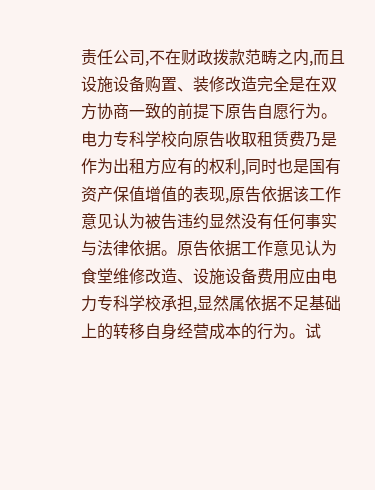责任公司,不在财政拨款范畴之内,而且设施设备购置、装修改造完全是在双方协商一致的前提下原告自愿行为。电力专科学校向原告收取租赁费乃是作为出租方应有的权利,同时也是国有资产保值增值的表现,原告依据该工作意见认为被告违约显然没有任何事实与法律依据。原告依据工作意见认为食堂维修改造、设施设备费用应由电力专科学校承担,显然属依据不足基础上的转移自身经营成本的行为。试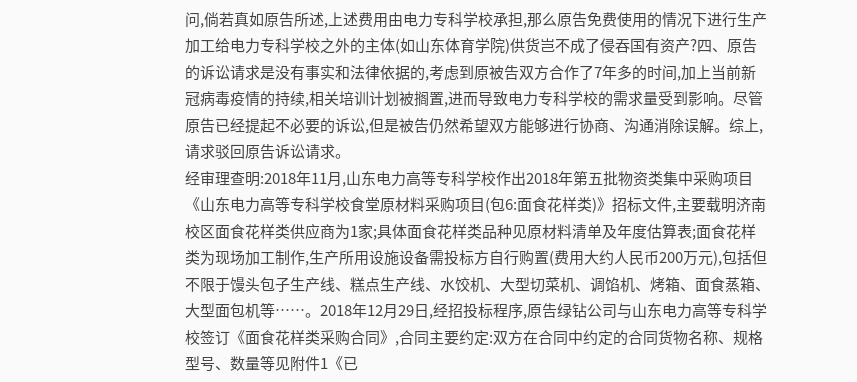问,倘若真如原告所述,上述费用由电力专科学校承担,那么原告免费使用的情况下进行生产加工给电力专科学校之外的主体(如山东体育学院)供货岂不成了侵吞国有资产?四、原告的诉讼请求是没有事实和法律依据的,考虑到原被告双方合作了7年多的时间,加上当前新冠病毒疫情的持续,相关培训计划被搁置,进而导致电力专科学校的需求量受到影响。尽管原告已经提起不必要的诉讼,但是被告仍然希望双方能够进行协商、沟通消除误解。综上,请求驳回原告诉讼请求。
经审理查明:2018年11月,山东电力高等专科学校作出2018年第五批物资类集中采购项目《山东电力高等专科学校食堂原材料采购项目(包6:面食花样类)》招标文件,主要载明济南校区面食花样类供应商为1家;具体面食花样类品种见原材料清单及年度估算表;面食花样类为现场加工制作,生产所用设施设备需投标方自行购置(费用大约人民币200万元),包括但不限于馒头包子生产线、糕点生产线、水饺机、大型切菜机、调馅机、烤箱、面食蒸箱、大型面包机等……。2018年12月29日,经招投标程序,原告绿钻公司与山东电力高等专科学校签订《面食花样类采购合同》,合同主要约定:双方在合同中约定的合同货物名称、规格型号、数量等见附件1《已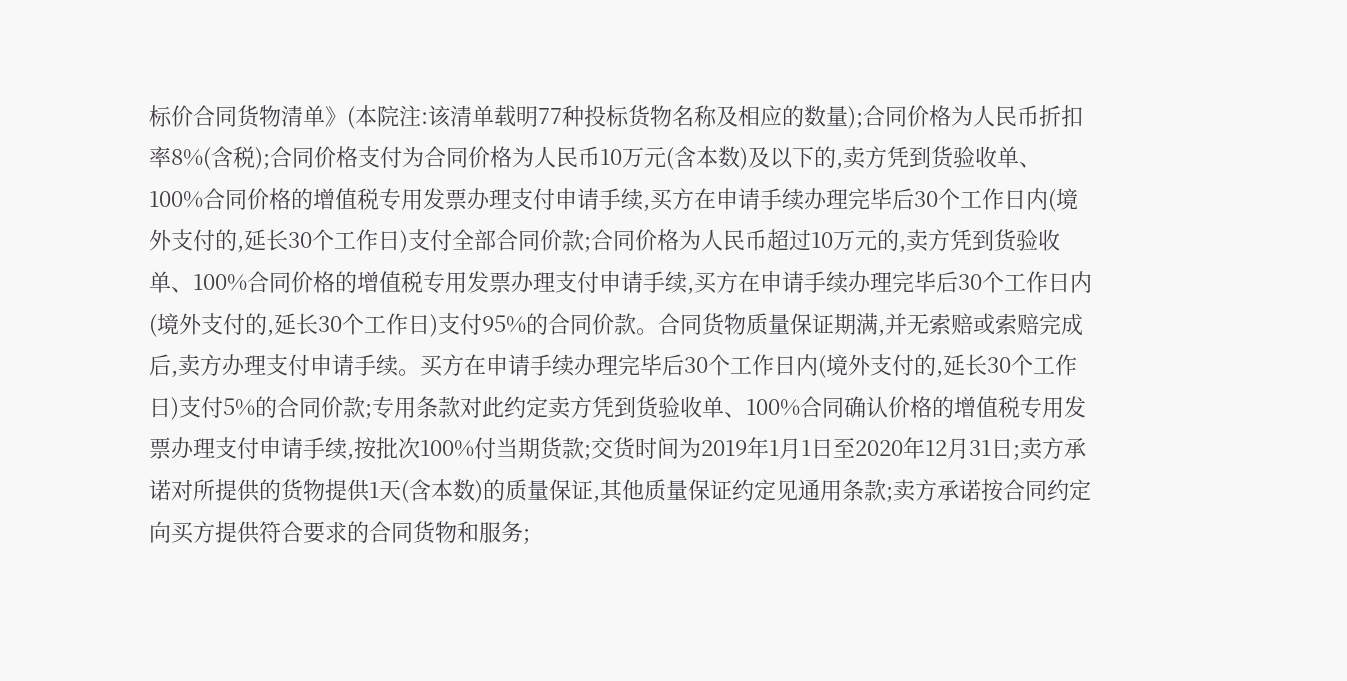标价合同货物清单》(本院注:该清单载明77种投标货物名称及相应的数量);合同价格为人民币折扣率8%(含税);合同价格支付为合同价格为人民币10万元(含本数)及以下的,卖方凭到货验收单、100%合同价格的增值税专用发票办理支付申请手续,买方在申请手续办理完毕后30个工作日内(境外支付的,延长30个工作日)支付全部合同价款;合同价格为人民币超过10万元的,卖方凭到货验收单、100%合同价格的增值税专用发票办理支付申请手续,买方在申请手续办理完毕后30个工作日内(境外支付的,延长30个工作日)支付95%的合同价款。合同货物质量保证期满,并无索赔或索赔完成后,卖方办理支付申请手续。买方在申请手续办理完毕后30个工作日内(境外支付的,延长30个工作日)支付5%的合同价款;专用条款对此约定卖方凭到货验收单、100%合同确认价格的增值税专用发票办理支付申请手续,按批次100%付当期货款;交货时间为2019年1月1日至2020年12月31日;卖方承诺对所提供的货物提供1天(含本数)的质量保证,其他质量保证约定见通用条款;卖方承诺按合同约定向买方提供符合要求的合同货物和服务;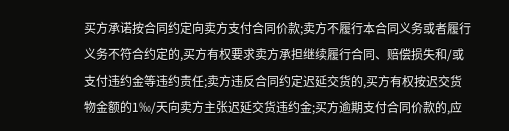买方承诺按合同约定向卖方支付合同价款;卖方不履行本合同义务或者履行义务不符合约定的,买方有权要求卖方承担继续履行合同、赔偿损失和/或支付违约金等违约责任;卖方违反合同约定迟延交货的,买方有权按迟交货物金额的1‰/天向卖方主张迟延交货违约金;买方逾期支付合同价款的,应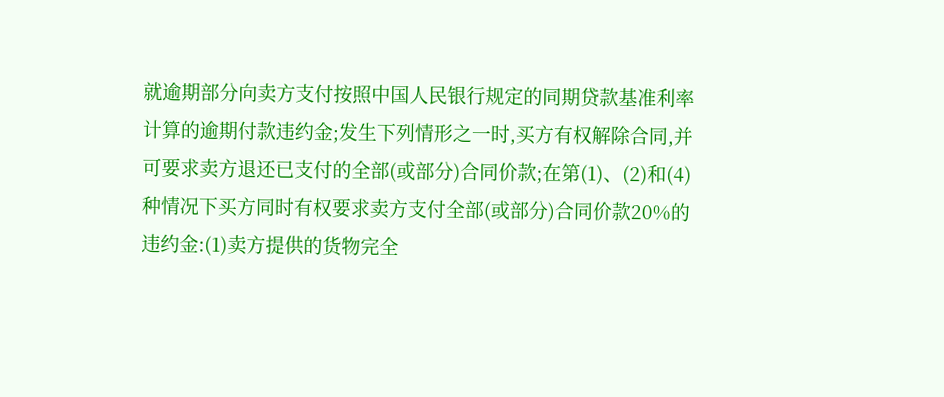就逾期部分向卖方支付按照中国人民银行规定的同期贷款基准利率计算的逾期付款违约金;发生下列情形之一时,买方有权解除合同,并可要求卖方退还已支付的全部(或部分)合同价款;在第(1)、(2)和(4)种情况下买方同时有权要求卖方支付全部(或部分)合同价款20%的违约金:(1)卖方提供的货物完全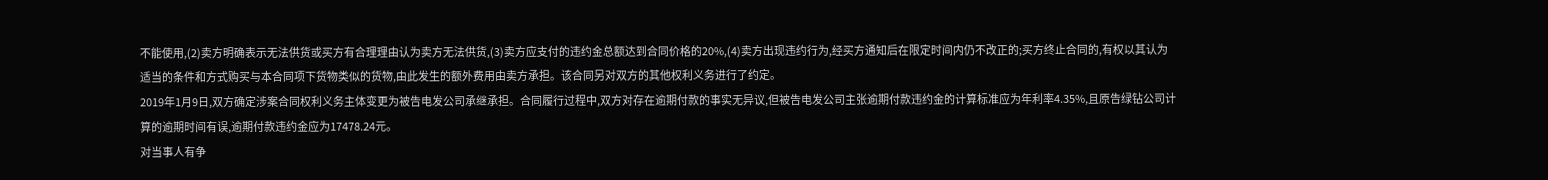不能使用,(2)卖方明确表示无法供货或买方有合理理由认为卖方无法供货,(3)卖方应支付的违约金总额达到合同价格的20%,(4)卖方出现违约行为,经买方通知后在限定时间内仍不改正的;买方终止合同的,有权以其认为适当的条件和方式购买与本合同项下货物类似的货物,由此发生的额外费用由卖方承担。该合同另对双方的其他权利义务进行了约定。
2019年1月9日,双方确定涉案合同权利义务主体变更为被告电发公司承继承担。合同履行过程中,双方对存在逾期付款的事实无异议,但被告电发公司主张逾期付款违约金的计算标准应为年利率4.35%,且原告绿钻公司计算的逾期时间有误,逾期付款违约金应为17478.24元。
对当事人有争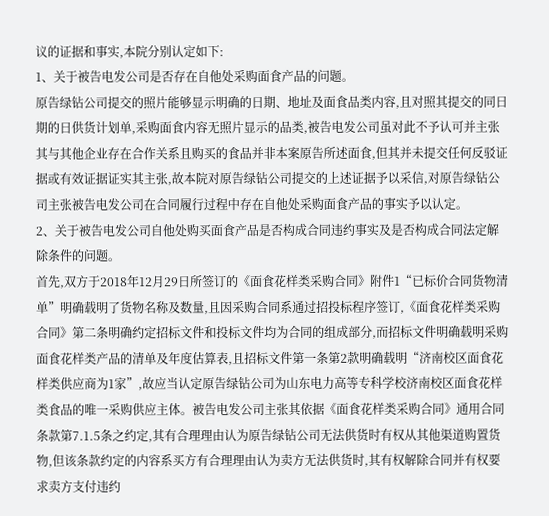议的证据和事实,本院分别认定如下:
1、关于被告电发公司是否存在自他处采购面食产品的问题。
原告绿钻公司提交的照片能够显示明确的日期、地址及面食品类内容,且对照其提交的同日期的日供货计划单,采购面食内容无照片显示的品类,被告电发公司虽对此不予认可并主张其与其他企业存在合作关系且购买的食品并非本案原告所述面食,但其并未提交任何反驳证据或有效证据证实其主张,故本院对原告绿钻公司提交的上述证据予以采信,对原告绿钻公司主张被告电发公司在合同履行过程中存在自他处采购面食产品的事实予以认定。
2、关于被告电发公司自他处购买面食产品是否构成合同违约事实及是否构成合同法定解除条件的问题。
首先,双方于2018年12月29日所签订的《面食花样类采购合同》附件1“已标价合同货物清单”明确载明了货物名称及数量,且因采购合同系通过招投标程序签订,《面食花样类采购合同》第二条明确约定招标文件和投标文件均为合同的组成部分,而招标文件明确载明采购面食花样类产品的清单及年度估算表,且招标文件第一条第2款明确载明“济南校区面食花样类供应商为1家”,故应当认定原告绿钻公司为山东电力高等专科学校济南校区面食花样类食品的唯一采购供应主体。被告电发公司主张其依据《面食花样类采购合同》通用合同条款第7.1.5条之约定,其有合理理由认为原告绿钻公司无法供货时有权从其他渠道购置货物,但该条款约定的内容系买方有合理理由认为卖方无法供货时,其有权解除合同并有权要求卖方支付违约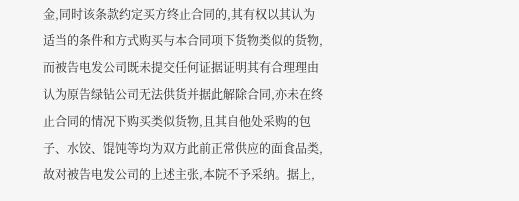金,同时该条款约定买方终止合同的,其有权以其认为适当的条件和方式购买与本合同项下货物类似的货物,而被告电发公司既未提交任何证据证明其有合理理由认为原告绿钻公司无法供货并据此解除合同,亦未在终止合同的情况下购买类似货物,且其自他处采购的包子、水饺、馄饨等均为双方此前正常供应的面食品类,故对被告电发公司的上述主张,本院不予采纳。据上,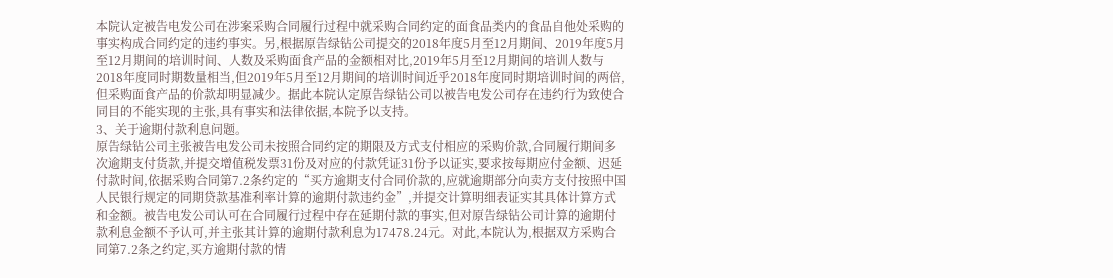本院认定被告电发公司在涉案采购合同履行过程中就采购合同约定的面食品类内的食品自他处采购的事实构成合同约定的违约事实。另,根据原告绿钻公司提交的2018年度5月至12月期间、2019年度5月至12月期间的培训时间、人数及采购面食产品的金额相对比,2019年5月至12月期间的培训人数与2018年度同时期数量相当,但2019年5月至12月期间的培训时间近乎2018年度同时期培训时间的两倍,但采购面食产品的价款却明显减少。据此本院认定原告绿钻公司以被告电发公司存在违约行为致使合同目的不能实现的主张,具有事实和法律依据,本院予以支持。
3、关于逾期付款利息问题。
原告绿钻公司主张被告电发公司未按照合同约定的期限及方式支付相应的采购价款,合同履行期间多次逾期支付货款,并提交增值税发票31份及对应的付款凭证31份予以证实,要求按每期应付金额、迟延付款时间,依据采购合同第7.2条约定的“买方逾期支付合同价款的,应就逾期部分向卖方支付按照中国人民银行规定的同期贷款基准利率计算的逾期付款违约金”,并提交计算明细表证实其具体计算方式和金额。被告电发公司认可在合同履行过程中存在延期付款的事实,但对原告绿钻公司计算的逾期付款利息金额不予认可,并主张其计算的逾期付款利息为17478.24元。对此,本院认为,根据双方采购合同第7.2条之约定,买方逾期付款的情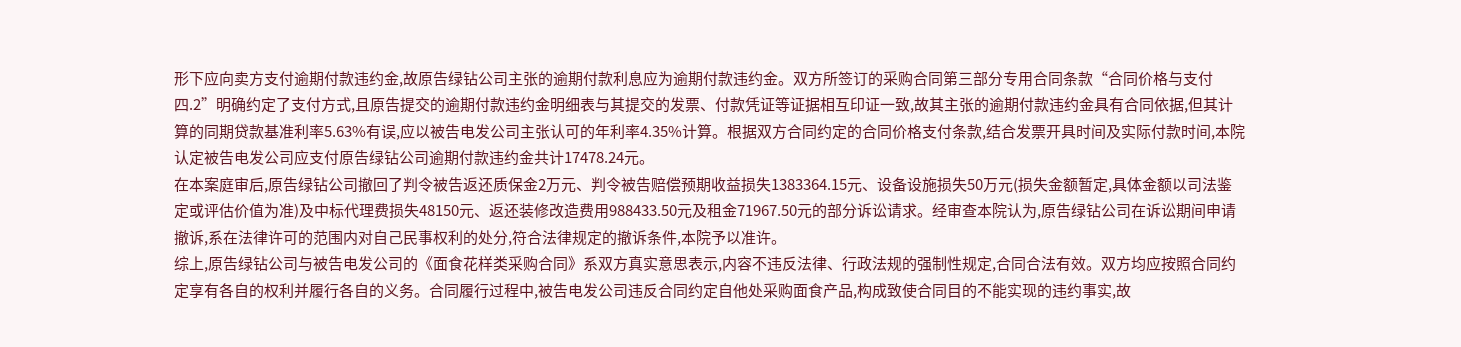形下应向卖方支付逾期付款违约金,故原告绿钻公司主张的逾期付款利息应为逾期付款违约金。双方所签订的采购合同第三部分专用合同条款“合同价格与支付四.2”明确约定了支付方式,且原告提交的逾期付款违约金明细表与其提交的发票、付款凭证等证据相互印证一致,故其主张的逾期付款违约金具有合同依据,但其计算的同期贷款基准利率5.63%有误,应以被告电发公司主张认可的年利率4.35%计算。根据双方合同约定的合同价格支付条款,结合发票开具时间及实际付款时间,本院认定被告电发公司应支付原告绿钻公司逾期付款违约金共计17478.24元。
在本案庭审后,原告绿钻公司撤回了判令被告返还质保金2万元、判令被告赔偿预期收益损失1383364.15元、设备设施损失50万元(损失金额暂定,具体金额以司法鉴定或评估价值为准)及中标代理费损失48150元、返还装修改造费用988433.50元及租金71967.50元的部分诉讼请求。经审查本院认为,原告绿钻公司在诉讼期间申请撤诉,系在法律许可的范围内对自己民事权利的处分,符合法律规定的撤诉条件,本院予以准许。
综上,原告绿钻公司与被告电发公司的《面食花样类采购合同》系双方真实意思表示,内容不违反法律、行政法规的强制性规定,合同合法有效。双方均应按照合同约定享有各自的权利并履行各自的义务。合同履行过程中,被告电发公司违反合同约定自他处采购面食产品,构成致使合同目的不能实现的违约事实,故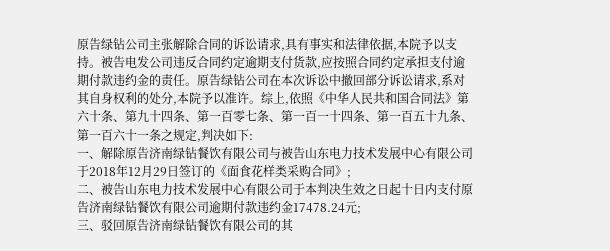原告绿钻公司主张解除合同的诉讼请求,具有事实和法律依据,本院予以支持。被告电发公司违反合同约定逾期支付货款,应按照合同约定承担支付逾期付款违约金的责任。原告绿钻公司在本次诉讼中撤回部分诉讼请求,系对其自身权利的处分,本院予以准许。综上,依照《中华人民共和国合同法》第六十条、第九十四条、第一百零七条、第一百一十四条、第一百五十九条、第一百六十一条之规定,判决如下:
一、解除原告济南绿钻餐饮有限公司与被告山东电力技术发展中心有限公司于2018年12月29日签订的《面食花样类采购合同》;
二、被告山东电力技术发展中心有限公司于本判决生效之日起十日内支付原告济南绿钻餐饮有限公司逾期付款违约金17478.24元;
三、驳回原告济南绿钻餐饮有限公司的其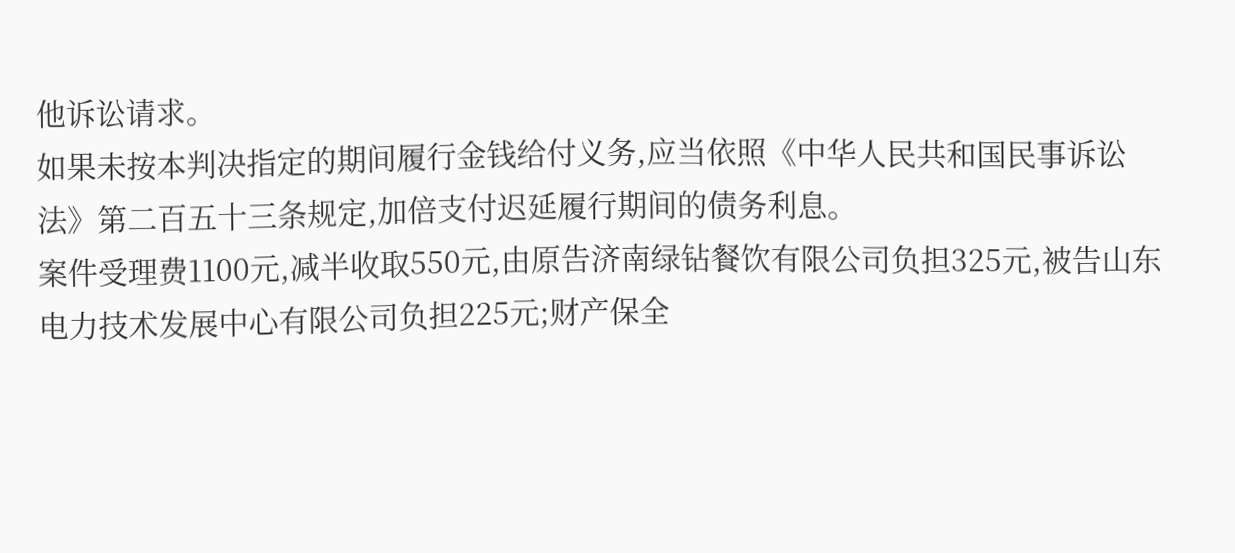他诉讼请求。
如果未按本判决指定的期间履行金钱给付义务,应当依照《中华人民共和国民事诉讼法》第二百五十三条规定,加倍支付迟延履行期间的债务利息。
案件受理费1100元,减半收取550元,由原告济南绿钻餐饮有限公司负担325元,被告山东电力技术发展中心有限公司负担225元;财产保全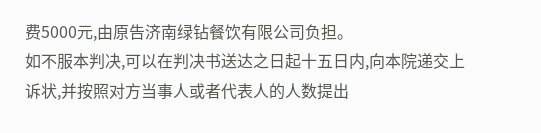费5000元,由原告济南绿钻餐饮有限公司负担。
如不服本判决,可以在判决书送达之日起十五日内,向本院递交上诉状,并按照对方当事人或者代表人的人数提出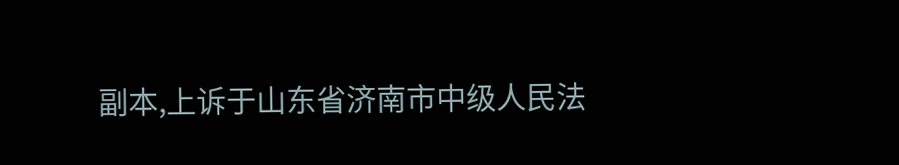副本,上诉于山东省济南市中级人民法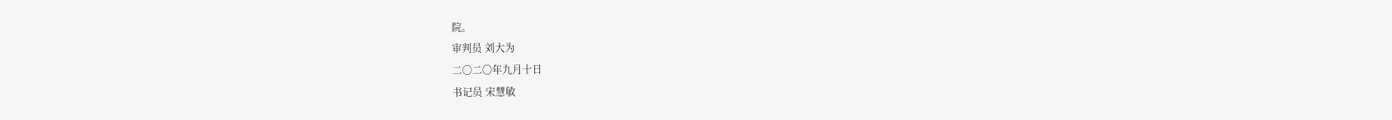院。
审判员 刘大为
二〇二〇年九月十日
书记员 宋慧敏